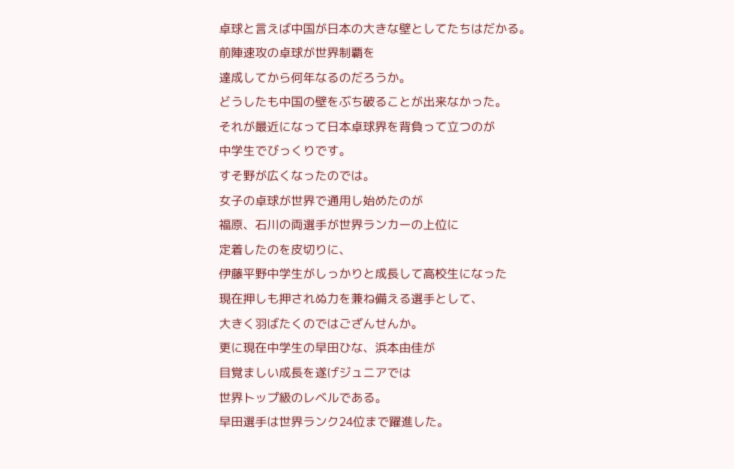卓球と言えば中国が日本の大きな壁としてたちはだかる。
前陣速攻の卓球が世界制覇を
達成してから何年なるのだろうか。
どうしたも中国の壁をぶち破ることが出来なかった。
それが最近になって日本卓球界を背負って立つのが
中学生でびっくりです。
すそ野が広くなったのでは。
女子の卓球が世界で通用し始めたのが
福原、石川の両選手が世界ランカーの上位に
定着したのを皮切りに、
伊藤平野中学生がしっかりと成長して高校生になった
現在押しも押されぬ力を兼ね備える選手として、
大きく羽ばたくのではござんせんか。
更に現在中学生の早田ひな、浜本由佳が
目覚ましい成長を遂げジュニアでは
世界トップ級のレベルである。
早田選手は世界ランク24位まで躍進した。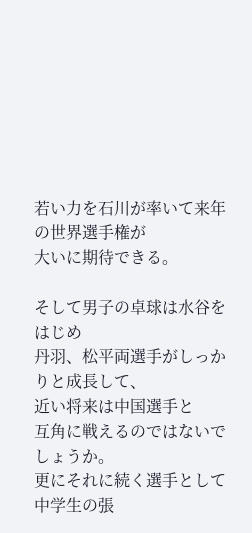若い力を石川が率いて来年の世界選手権が
大いに期待できる。

そして男子の卓球は水谷をはじめ
丹羽、松平両選手がしっかりと成長して、
近い将来は中国選手と
互角に戦えるのではないでしょうか。
更にそれに続く選手として
中学生の張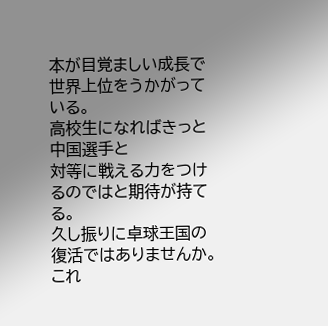本が目覚ましい成長で
世界上位をうかがっている。
高校生になればきっと中国選手と
対等に戦える力をつけるのではと期待が持てる。
久し振りに卓球王国の復活ではありませんか。
これ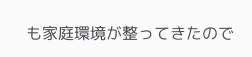も家庭環境が整ってきたので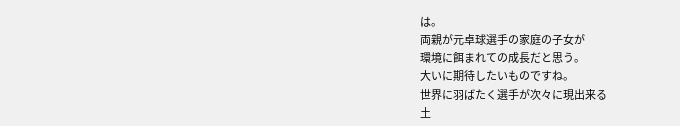は。
両親が元卓球選手の家庭の子女が
環境に餌まれての成長だと思う。
大いに期待したいものですね。
世界に羽ばたく選手が次々に現出来る
土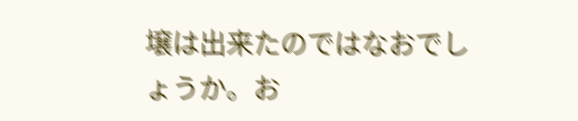壌は出来たのではなおでしょうか。お